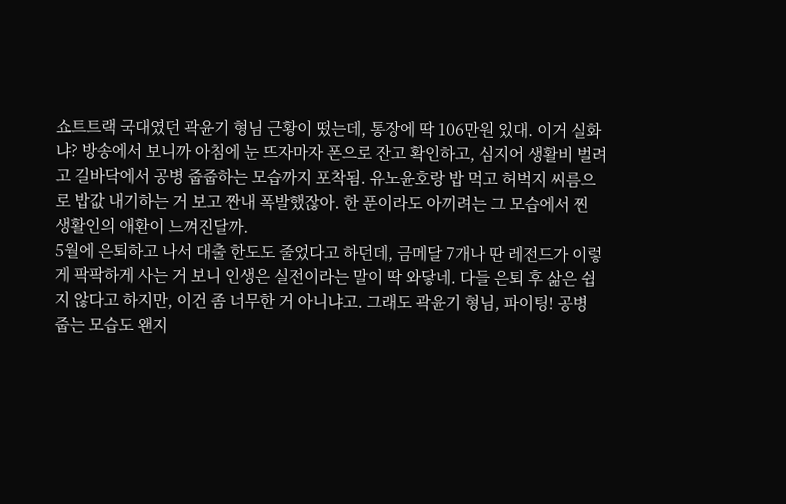쇼트트랙 국대였던 곽윤기 형님 근황이 떴는데, 통장에 딱 106만원 있대. 이거 실화냐? 방송에서 보니까 아침에 눈 뜨자마자 폰으로 잔고 확인하고, 심지어 생활비 벌려고 길바닥에서 공병 줍줍하는 모습까지 포착됨. 유노윤호랑 밥 먹고 허벅지 씨름으로 밥값 내기하는 거 보고 짠내 폭발했잖아. 한 푼이라도 아끼려는 그 모습에서 찐 생활인의 애환이 느껴진달까.
5월에 은퇴하고 나서 대출 한도도 줄었다고 하던데, 금메달 7개나 딴 레전드가 이렇게 팍팍하게 사는 거 보니 인생은 실전이라는 말이 딱 와닿네. 다들 은퇴 후 삶은 쉽지 않다고 하지만, 이건 좀 너무한 거 아니냐고. 그래도 곽윤기 형님, 파이팅! 공병 줍는 모습도 왠지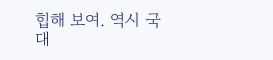힙해 보여. 역시 국대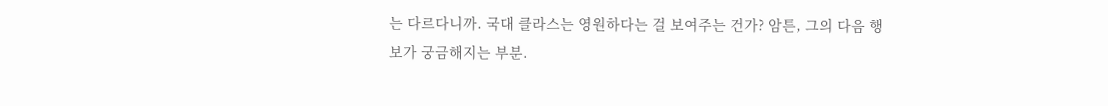는 다르다니까. 국대 클라스는 영원하다는 걸 보여주는 건가? 암튼, 그의 다음 행보가 궁금해지는 부분.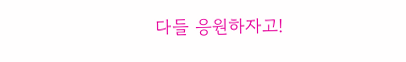다들 응원하자고!